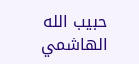حبيب الله الهاشمي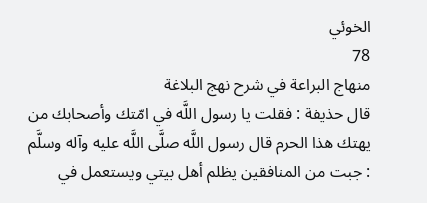الخوئي
78
منهاج البراعة في شرح نهج البلاغة
قال حذيفة : فقلت يا رسول اللَّه في امّتك وأصحابك من يهتك هذا الحرم قال رسول اللَّه صلَّى اللَّه عليه وآله وسلَّم : جبت من المنافقين يظلم أهل بيتي ويستعمل في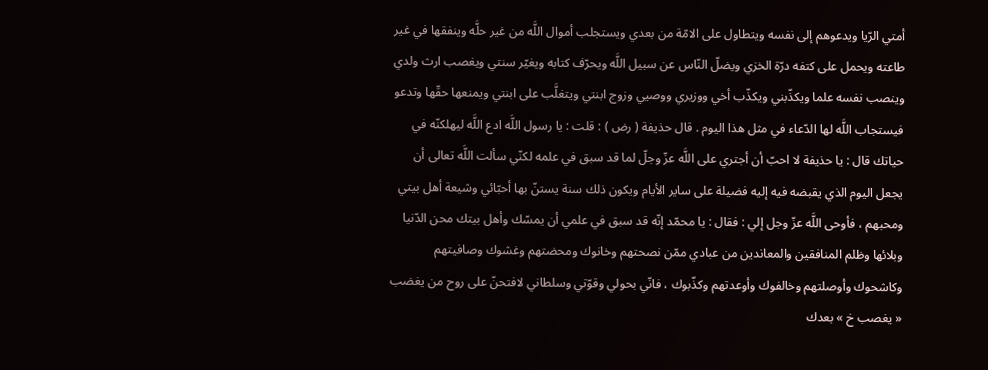أمتي الرّيا ويدعوهم إلى نفسه ويتطاول على الامّة من بعدي ويستجلب أموال اللَّه من غير حلَّه وينفقها في غير طاعته ويحمل على كتفه درّة الخزي ويضلّ النّاس عن سبيل اللَّه ويحرّف كتابه ويغيّر سنتي ويغصب ارث ولدي وينصب نفسه علما ويكذّبني ويكذّب أخي ووزيري ووصيي وزوج ابنتي ويتغلَّب على ابنتي ويمنعها حقّها وتدعو فيستجاب اللَّه لها الدّعاء في مثل هذا اليوم . قال حذيفة ( رض ) : قلت : يا رسول اللَّه ادع اللَّه ليهلكنّه في حياتك قال : يا حذيفة لا احبّ أن أجتري على اللَّه عزّ وجلّ لما قد سبق في علمه لكنّي سألت اللَّه تعالى أن يجعل اليوم الذي يقبضه فيه إليه فضيلة على ساير الأيام ويكون ذلك سنة يستنّ بها أحبّائي وشيعة أهل بيتي ومحبهم ، فأوحى اللَّه عزّ وجل إلي : فقال : يا محمّد إنّه قد سبق في علمي أن يمسّك وأهل بيتك محن الدّنيا وبلائها وظلم المنافقين والمعاندين من عبادي ممّن نصحتهم وخانوك ومحضتهم وغشوك وصافيتهم وكاشحوك وأوصلتهم وخالفوك وأوعدتهم وكذّبوك ، فانّي بحولي وقوّتي وسلطاني لافتحنّ على روح من يغضب « يغصب خ » بعدك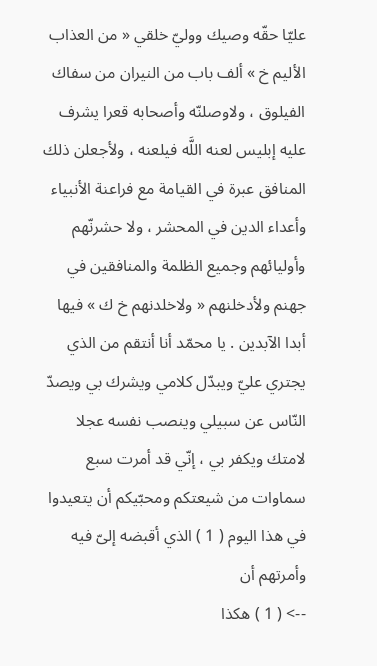عليّا حقّه وصيك ووليّ خلقي « من العذاب الأليم خ » ألف باب من النيران من سفاك الفيلوق ، ولاوصلنّه وأصحابه قعرا يشرف عليه إبليس لعنه اللَّه فيلعنه ، ولأجعلن ذلك المنافق عبرة في القيامة مع فراعنة الأنبياء وأعداء الدين في المحشر ، ولا حشرنّهم وأوليائهم وجميع الظلمة والمنافقين في جهنم ولأدخلنهم « ولاخلدنهم خ ك » فيها أبدا الآبدين . يا محمّد أنا أنتقم من الذي يجتري عليّ ويبدّل كلامي ويشرك بي ويصدّ النّاس عن سبيلي وينصب نفسه عجلا لامتك ويكفر بي ، إنّي قد أمرت سبع سماوات من شيعتكم ومحبّيكم أن يتعيدوا في هذا اليوم ( 1 ) الذي أقبضه إلىّ فيه وأمرتهم أن
--> ( 1 ) هكذا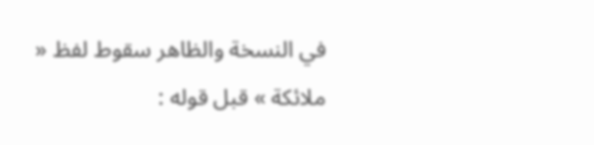في النسخة والظاهر سقوط لفظ « ملائكة » قبل قوله :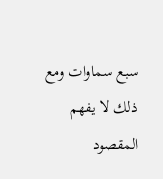سبع سماوات ومع ذلك لا يفهم المقصود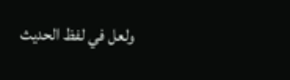ولعل في لفظ الحديث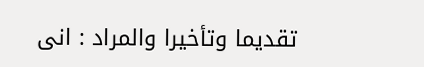تقديما وتأخيرا والمراد : انى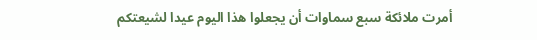أمرت ملائكة سبع سماوات أن يجعلوا هذا اليوم عيدا لشيعتكم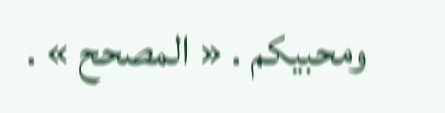ومحبيكم . « المصحح » .